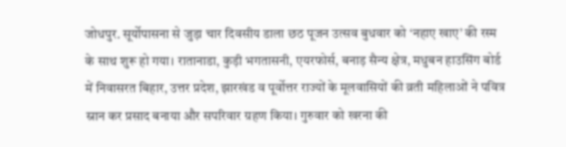जोधपुर. सूर्योपासना से जुड़ा चार दिवसीय डाला छठ पूजन उत्सव बुधवार को ‘नहाए खाए’ की रस्म के साथ शुरू हो गया। रातानाडा, कुड़ी भगतासनी, एयरफोर्स, बनाड़ सैन्य क्षेत्र, मधुबन हाउसिंग बोर्ड में निवासरत बिहार, उत्तर प्रदेश, झारखंड व पूर्वोत्तर राज्यों के मूलवासियों की व्रती महिलाओं ने पवित्र स्नान कर प्रसाद बनाया और सपरिवार ग्रहण किया। गुरुवार को खरना की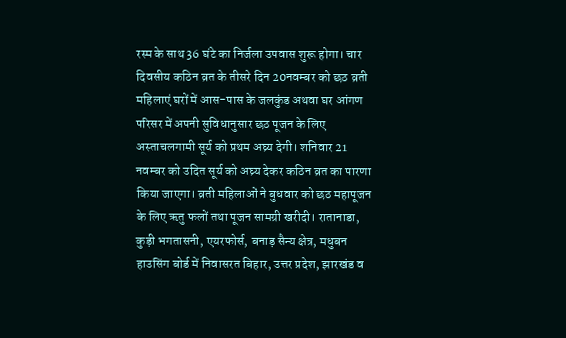रस्म के साथ 36 घंटे का निर्जला उपवास शुरू होगा। चार दिवसीय कठिन व्रत के तीसरे दिन 20नवम्बर को छठ व्रती महिलाएं घरों में आस-पास के जलकुंड अथवा घर आंगण परिसर में अपनी सुविधानुसार छठ पूजन के लिए अस्ताचलगामी सूर्य को प्रथम अघ्र्य देगी। शनिवार 21 नवम्बर को उदित सूर्य को अघ्र्य देकर कठिन व्रत का पारणा किया जाएगा। व्रती महिलाओं ने बुधवार को छठ महापूजन के लिए ऋतु फलों तथा पूजन सामग्री खरीदी। रातानाडा, कुड़ी भगतासनी, एयरफोर्स, बनाड़ सैन्य क्षेत्र, मधुबन हाउसिंग बोर्ड में निवासरत बिहार, उत्तर प्रदेश, झारखंड व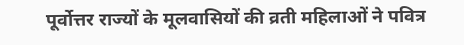पूर्वोत्तर राज्यों के मूलवासियों की व्रती महिलाओं ने पवित्र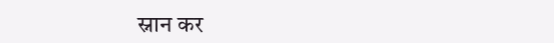स्नान कर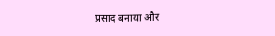प्रसाद बनाया और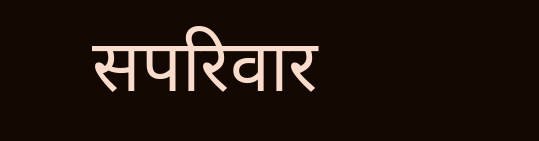सपरिवार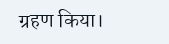ग्रहण किया।